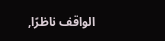الواقف ناظرًا,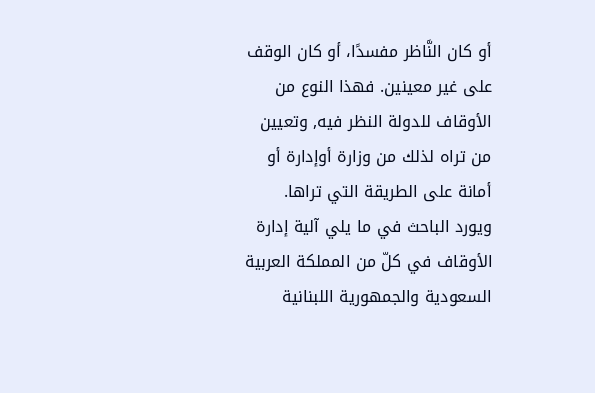أو كان النَّاظر مفسدًا، أو كان الوقف على غير معينين. فهذا النوع من الأوقاف للدولة النظر فيه, وتعيين من تراه لذلك من وزارة أوإدارة أو أمانة على الطريقة التي تراها.
ويورد الباحث في ما يلي آلية إدارة الأوقاف في كلّ من المملكة العربية السعودية والجمهورية اللبنانية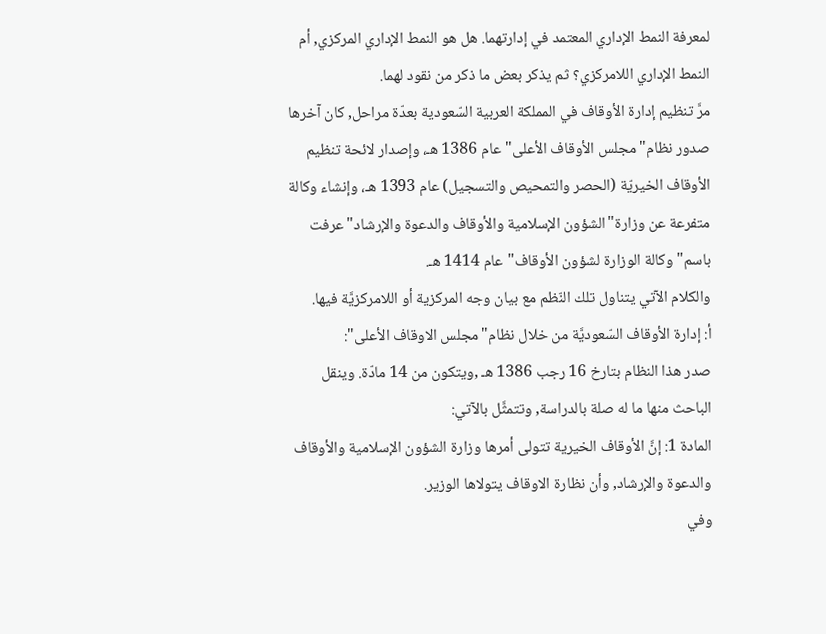لمعرفة النمط الإداري المعتمد في إدارتهما. هل هو النمط الإداري المركزي, أم النمط الإداري اللامركزي؟ ثم يذكر بعض ما ذكر من نقود لهما.
مرَّ تنظيم إدارة الأوقاف في المملكة العربية السّعودية بعدّة مراحل, كان آخرها صدور نظام"مجلس الأوقاف الأعلى"عام 1386 هـ، وإصدار لائحة تنظيم الأوقاف الخيريّة (الحصر والتمحيص والتسجيل) عام 1393 هـ، وإنشاء وكالة متفرعة عن وزارة"الشؤون الإسلامية والأوقاف والدعوة والإرشاد"عرفت باسم"وكالة الوزارة لشؤون الأوقاف"عام 1414 هـ.
والكلام الآتي يتناول تلك النّظم مع بيان وجه المركزية أو اللامركزيَّة فيها.
أ: إدارة الأوقاف السّعوديَّة من خلال نظام"مجلس الاوقاف الأعلى":
صدر هذا النظام بتارخ 16 رجب 1386 هـ ,ويتكون من 14 مادّة. وينقل الباحث منها ما له صلة بالدراسة, وتتمثَّل بالآتي:
المادة 1: إنَّ الأوقاف الخيرية تتولى أمرها وزارة الشؤون الإسلامية والأوقاف والدعوة والإرشاد, وأن نظارة الاوقاف يتولاها الوزير.
وفي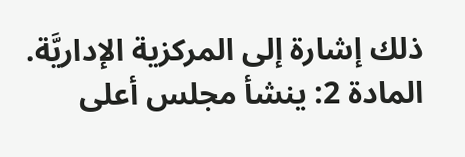ذلك إشارة إلى المركزية الإداريَّة.
المادة 2: ينشأ مجلس أعلى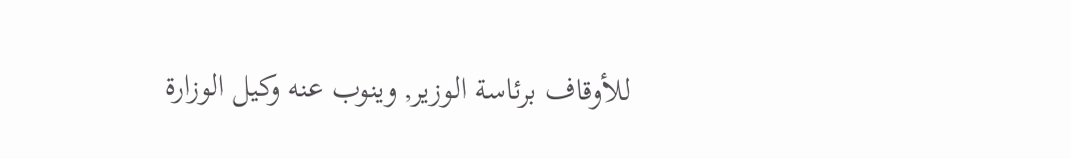للأوقاف برئاسة الوزير, وينوب عنه وكيل الوزارة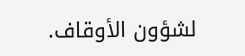لشؤون الأوقاف.